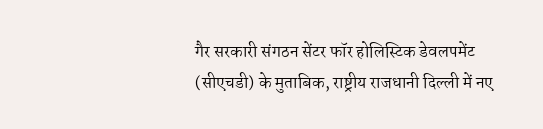गैर सरकारी संगठन सेंटर फॉर होलिस्टिक डेवलपमेंट (सीएचडी) के मुताबिक, राष्ट्रीय राजधानी दिल्ली में नए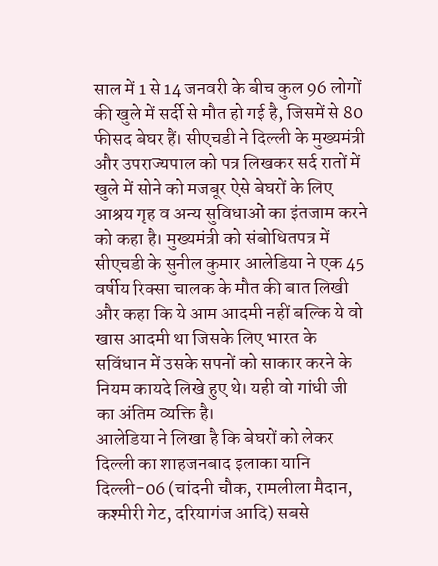साल में 1 से 14 जनवरी के बीच कुल 96 लोगों की खुले में सर्दी से मौत हो गई है, जिसमें से 80 फीसद बेघर हैं। सीएचडी ने दिल्ली के मुख्यमंत्री और उपराज्यपाल को पत्र लिखकर सर्द रातों में खुले में सोने को मजबूर ऐसे बेघरों के लिए आश्रय गृह व अन्य सुविधाओं का इंतजाम करने को कहा है। मुख्यमंत्री को संबोधितपत्र में सीएचडी के सुनील कुमार आलेडिया ने एक 45 वर्षीय रिक्सा चालक के मौत की बात लिखी और कहा कि ये आम आदमी नहीं बल्कि ये वो खास आदमी था जिसके लिए भारत के सविंधान में उसके सपनों को साकार करने के नियम कायदे लिखे हुए थे। यही वो गांधी जी का अंतिम व्यक्ति है।
आलेडिया ने लिखा है कि बेघरों को लेकर दिल्ली का शाहजनबाद इलाका यानि दिल्ली-06 (चांदनी चौक, रामलीला मैदान, कश्मीरी गेट, दरियागंज आदि) सबसे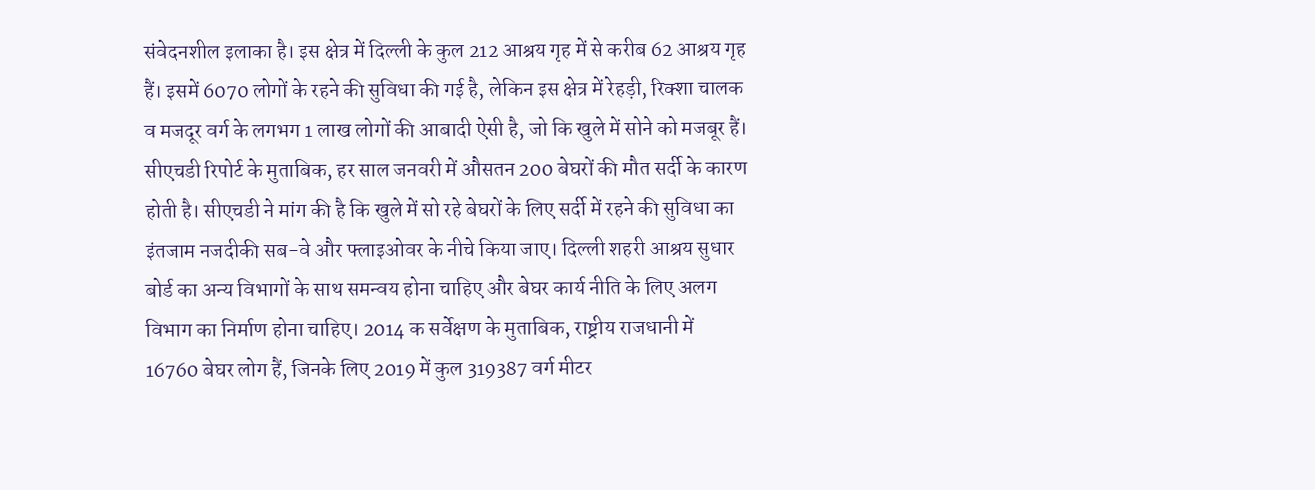संवेदनशील इलाका है। इस क्षेत्र में दिल्ली के कुल 212 आश्रय गृह में से करीब 62 आश्रय गृह हैं। इसमें 6070 लोगों के रहने की सुविधा की गई है, लेकिन इस क्षेत्र में रेहड़ी, रिक्शा चालक व मजदूर वर्ग के लगभग 1 लाख लोगों की आबादी ऐसी है, जो कि खुले में सोने को मजबूर हैं। सीएचडी रिपोर्ट के मुताबिक, हर साल जनवरी में औसतन 200 बेघरों की मौत सर्दी के कारण होती है। सीएचडी ने मांग की है कि खुले में सो रहे बेघरों के लिए सर्दी में रहने की सुविधा का इंतजाम नजदीकी सब-वे और फ्लाइओवर के नीचे किया जाए। दिल्ली शहरी आश्रय सुधार बोर्ड का अन्य विभागों के साथ समन्वय होना चाहिए और बेघर कार्य नीति के लिए अलग विभाग का निर्माण होना चाहिए। 2014 क सर्वेक्षण के मुताबिक, राष्ट्रीय राजधानी में 16760 बेघर लोग हैं, जिनके लिए 2019 में कुल 319387 वर्ग मीटर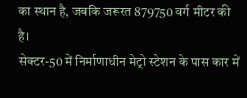का स्थान है, जबकि जरूरत 879750 वर्ग मीटर की है।
सेक्टर-50 में निर्माणाधीन मेट्रो स्टेशन के पास कार में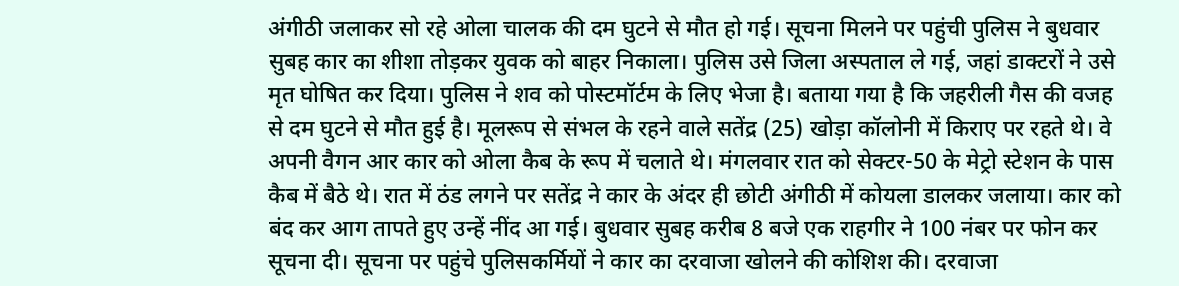अंगीठी जलाकर सो रहे ओला चालक की दम घुटने से मौत हो गई। सूचना मिलने पर पहुंची पुलिस ने बुधवार सुबह कार का शीशा तोड़कर युवक को बाहर निकाला। पुलिस उसे जिला अस्पताल ले गई, जहां डाक्टरों ने उसे मृत घोषित कर दिया। पुलिस ने शव को पोस्टमॉर्टम के लिए भेजा है। बताया गया है कि जहरीली गैस की वजह से दम घुटने से मौत हुई है। मूलरूप से संभल के रहने वाले सतेंद्र (25) खोड़ा कॉलोनी में किराए पर रहते थे। वे अपनी वैगन आर कार को ओला कैब के रूप में चलाते थे। मंगलवार रात को सेक्टर-50 के मेट्रो स्टेशन के पास कैब में बैठे थे। रात में ठंड लगने पर सतेंद्र ने कार के अंदर ही छोटी अंगीठी में कोयला डालकर जलाया। कार को बंद कर आग तापते हुए उन्हें नींद आ गई। बुधवार सुबह करीब 8 बजे एक राहगीर ने 100 नंबर पर फोन कर सूचना दी। सूचना पर पहुंचे पुलिसकर्मियों ने कार का दरवाजा खोलने की कोशिश की। दरवाजा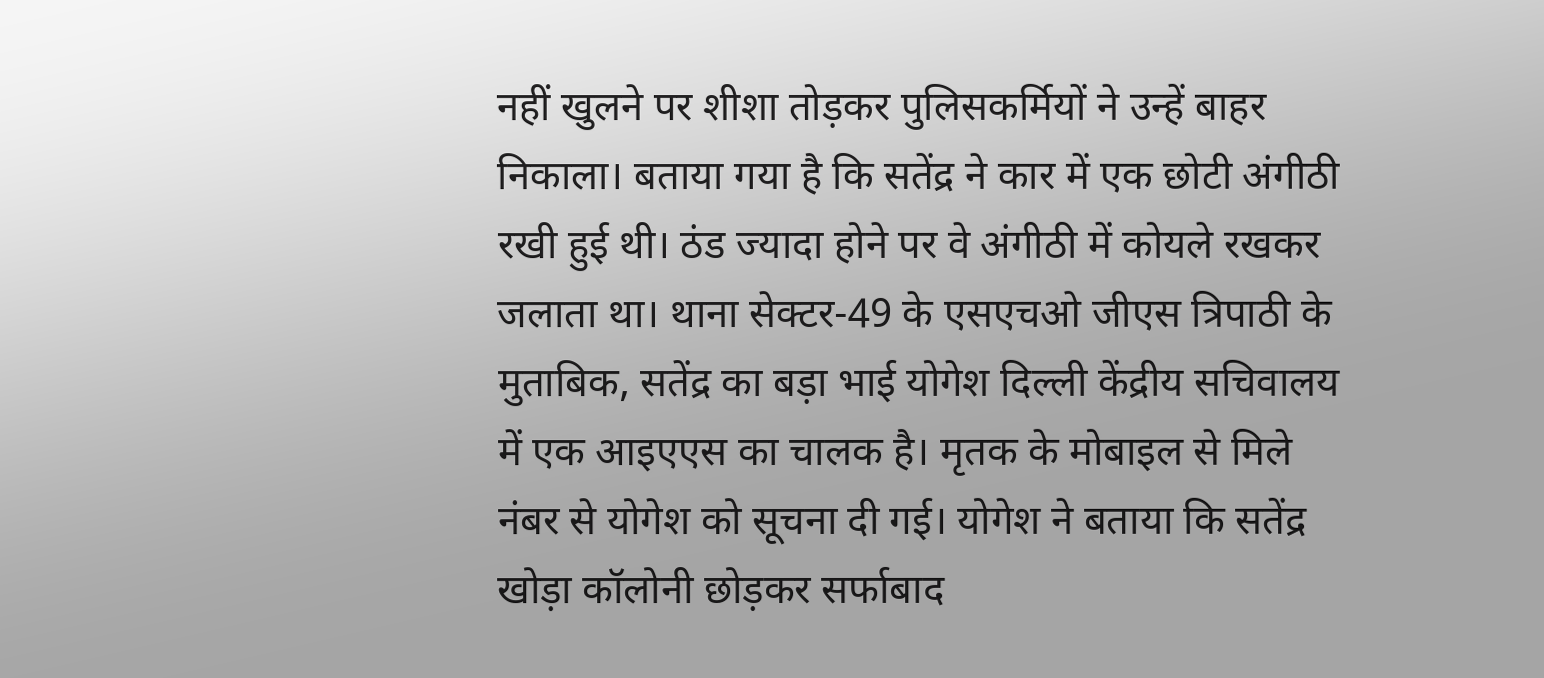नहीं खुलने पर शीशा तोड़कर पुलिसकर्मियों ने उन्हें बाहर निकाला। बताया गया है कि सतेंद्र ने कार में एक छोटी अंगीठी रखी हुई थी। ठंड ज्यादा होने पर वे अंगीठी में कोयले रखकर जलाता था। थाना सेक्टर-49 के एसएचओ जीएस त्रिपाठी के मुताबिक, सतेंद्र का बड़ा भाई योगेश दिल्ली केंद्रीय सचिवालय में एक आइएएस का चालक है। मृतक के मोबाइल से मिले नंबर से योगेश को सूचना दी गई। योगेश ने बताया कि सतेंद्र खोड़ा कॉलोनी छोड़कर सर्फाबाद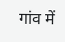गांव में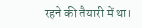रहने की तैयारी में था।